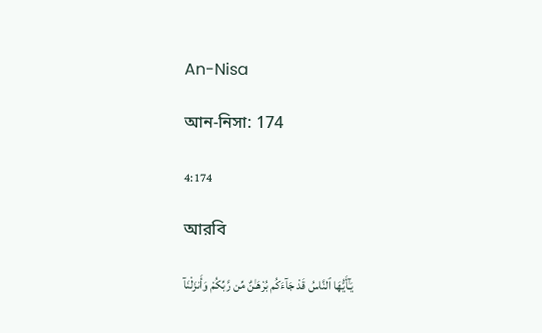An-Nisa

আন-নিসা: 174

4:174

আরবি

يَـٰٓأَيُّهَا ٱلنَّاسُ قَدْ جَآءَكُم بُرْهَـٰنٌ مِّن رَّبِّكُمْ وَأَنزَلْنَآ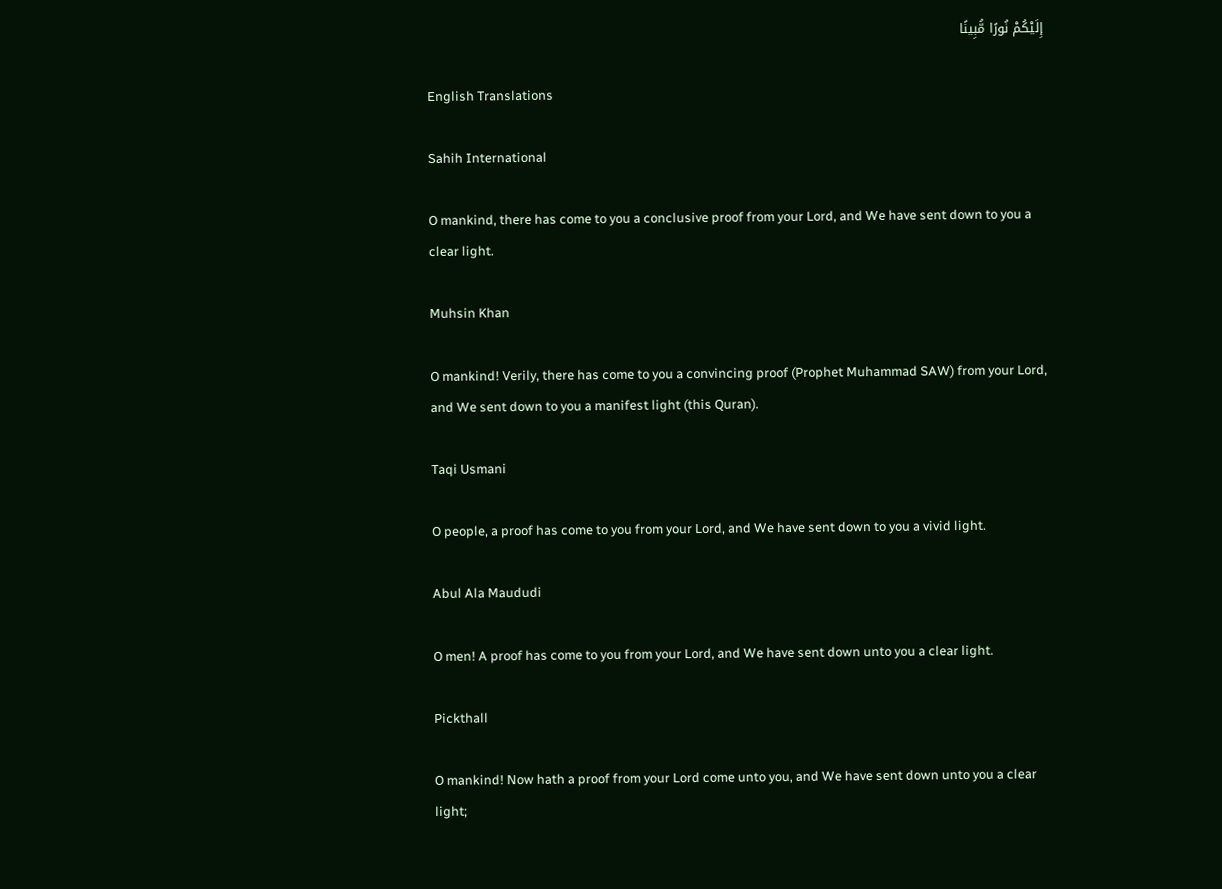إِلَيْكُمْ نُورًا مُّبِينًا

English Translations

Sahih International

O mankind, there has come to you a conclusive proof from your Lord, and We have sent down to you a clear light.

Muhsin Khan

O mankind! Verily, there has come to you a convincing proof (Prophet Muhammad SAW) from your Lord, and We sent down to you a manifest light (this Quran).

Taqi Usmani

O people, a proof has come to you from your Lord, and We have sent down to you a vivid light.

Abul Ala Maududi

O men! A proof has come to you from your Lord, and We have sent down unto you a clear light.

Pickthall

O mankind! Now hath a proof from your Lord come unto you, and We have sent down unto you a clear light;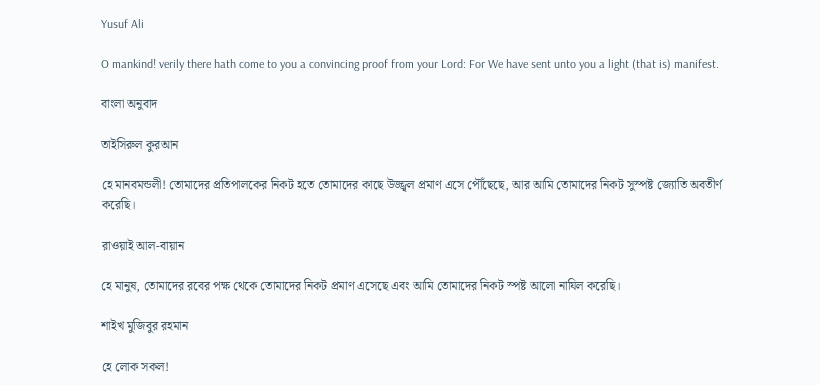Yusuf Ali

O mankind! verily there hath come to you a convincing proof from your Lord: For We have sent unto you a light (that is) manifest.

বাংলা অনুবাদ

তাইসিরুল কুরআন

হে মানবমন্ডলী! তোমাদের প্রতিপালকের নিকট হতে তোমাদের কাছে উজ্জ্বল প্রমাণ এসে পৌঁছেছে, আর আমি তোমাদের নিকট সুস্পষ্ট জ্যোতি অবতীর্ণ করেছি।

রাওয়াই আল-বায়ান

হে মানুষ, তোমাদের রবের পক্ষ থেকে তোমাদের নিকট প্রমাণ এসেছে এবং আমি তোমাদের নিকট স্পষ্ট আলো নাযিল করেছি।

শাইখ মুজিবুর রহমান

হে লোক সকল!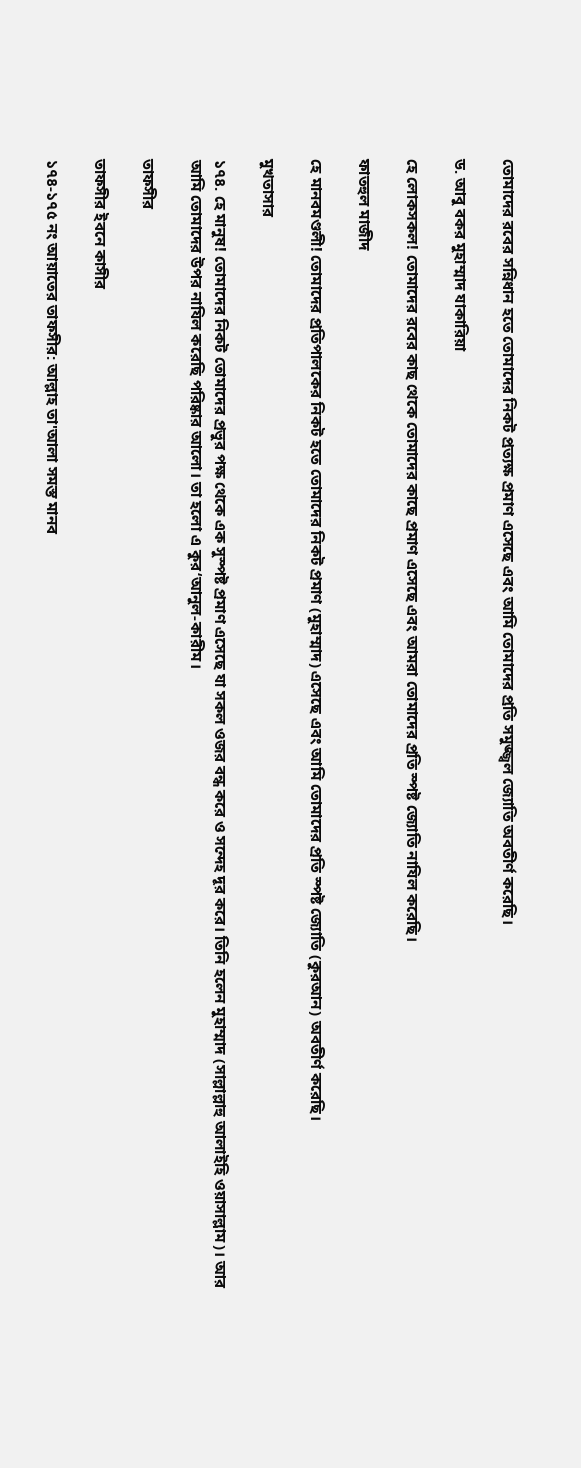তোমাদের রবের সন্নিধান হতে তোমাদের নিকট প্রত্যক্ষ প্রমাণ এসেছে এবং আমি তোমাদের প্রতি সমুজ্জ্বল জ্যোতি অবতীর্ণ করেছি।

ড. আবু বকর মুহাম্মাদ যাকারিয়া

হে লোকসকল! তোমাদের রবের কাছ থেকে তোমাদের কাছে প্রমাণ এসেছে এবং আমরা তোমাদের প্রতি স্পষ্ট জ্যোতি নাযিল করেছি।

ফাতহুল মাজীদ

হে মানবমণ্ডলী! তোমাদের প্রতিপালকের নিকট হতে তোমাদের নিকট প্রমাণ (মুহাম্মাদ) এসেছে এবং আমি তোমাদের প্রতি স্পষ্ট জ্যোতি (কুরআন) অবতীর্ণ করেছি।

মুখতাসার

১৭৪. হে মানুষ! তোমাদের নিকট তোমাদের প্রভুর পক্ষ থেকে এক সুস্পষ্ট প্রমাণ এসেছে যা সকল ওজর বন্ধ করে ও সন্দেহ দূর করে। তিনি হলেন মুহাম্মাদ (সাল্লাল্লাহু আলাইহি ওয়াসাল্লাম)। আর আমি তোমাদের উপর নাযিল করেছি পরিষ্কার আলো। তা হলো এ কুর‘আনুল-কারীম।

তাফসীর

তাফসীর ইবনে কাসীর

১৭৪-১৭৫ নং আয়াতের তাফসীর: আল্লাহ তা'আলা সমস্ত মানব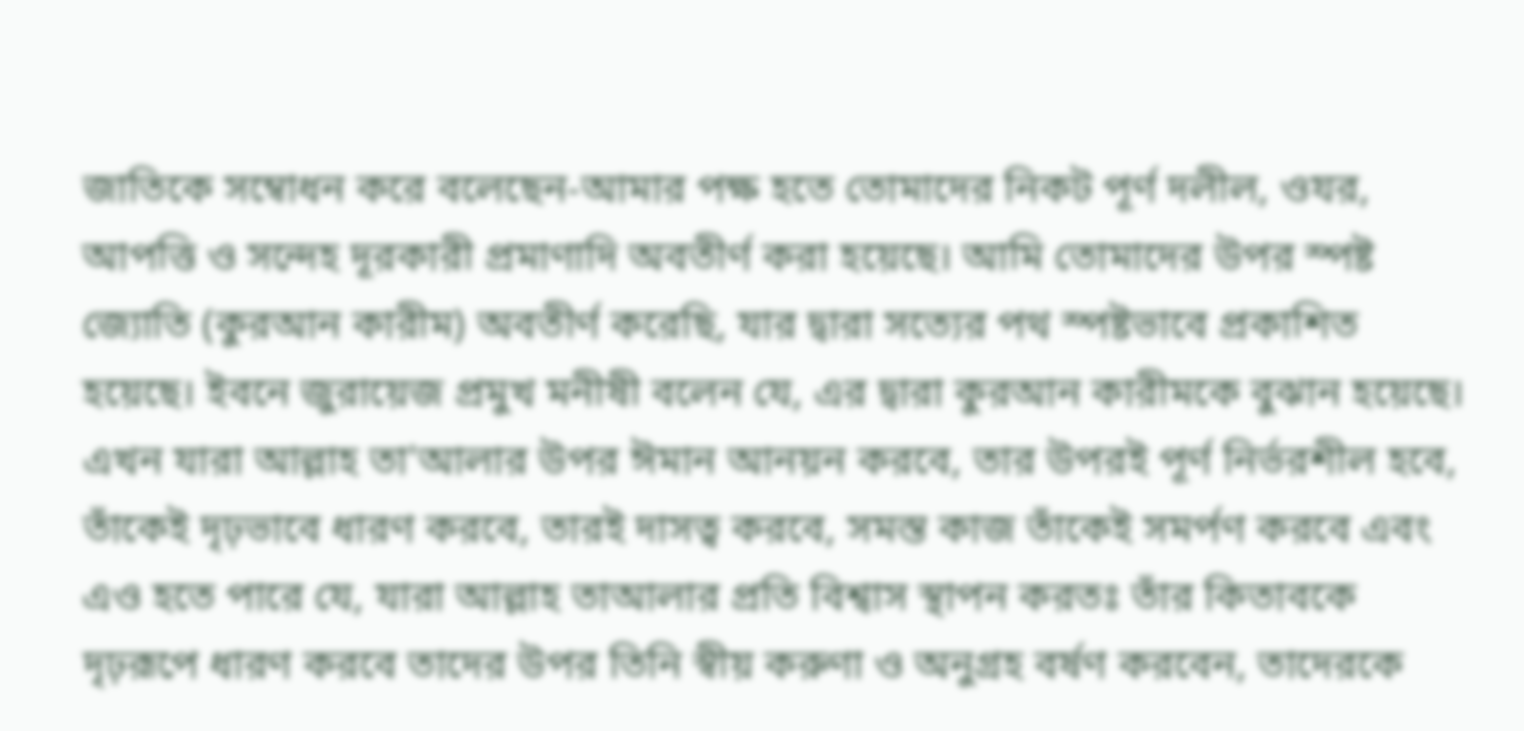জাতিকে সম্বোধন করে বলেছেন-আমার পক্ষ হতে তোমাদের নিকট পূর্ণ দলীল, ওযর, আপত্তি ও সন্দেহ দূরকারী প্রমাণাদি অবতীর্ণ করা হয়েছে। আমি তোমাদের উপর স্পষ্ট জ্যোতি (কুরআন কারীম) অবতীর্ণ করেছি, যার দ্বারা সত্যের পথ স্পষ্টভাবে প্রকাশিত হয়েছে। ইবনে জুরায়েজ প্রমুখ মনীষী বলেন যে, এর দ্বারা কুরআন কারীমকে বুঝান হয়েছে। এখন যারা আল্লাহ তা'আলার উপর ঈমান আনয়ন করবে, তার উপরই পূর্ণ নির্ভরশীল হবে, তাঁকেই দৃঢ়ভাবে ধারণ করবে, তারই দাসত্ব করবে, সমস্ত কাজ তাঁকেই সমর্পণ করবে এবং এও হতে পারে যে, যারা আল্লাহ তাআলার প্রতি বিশ্বাস স্থাপন করতঃ তাঁর কিতাবকে দৃঢ়রূপে ধারণ করবে তাদের উপর তিনি স্বীয় করুণা ও অনুগ্রহ বর্ষণ করবেন, তাদেরকে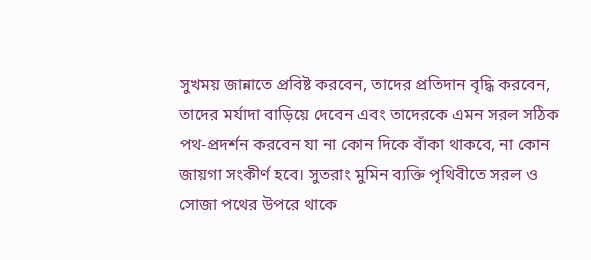সুখময় জান্নাতে প্রবিষ্ট করবেন, তাদের প্রতিদান বৃদ্ধি করবেন, তাদের মর্যাদা বাড়িয়ে দেবেন এবং তাদেরকে এমন সরল সঠিক পথ-প্রদর্শন করবেন যা না কোন দিকে বাঁকা থাকবে, না কোন জায়গা সংকীর্ণ হবে। সুতরাং মুমিন ব্যক্তি পৃথিবীতে সরল ও সোজা পথের উপরে থাকে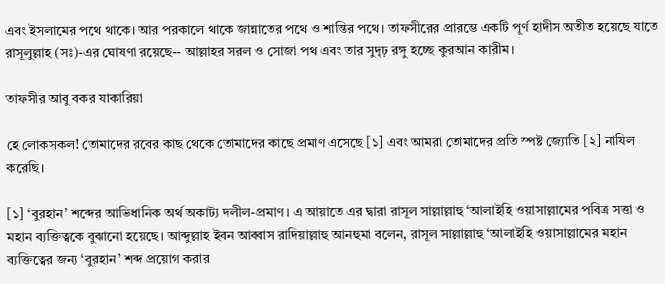এবং ইসলামের পথে থাকে। আর পরকালে থাকে জান্নাতের পথে ও শান্তির পথে। তাফসীরের প্রারম্ভে একটি পূর্ণ হাদীস অতীত হয়েছে যাতে রাসূলুল্লাহ (সঃ)-এর ঘোষণা রয়েছে-- আল্লাহর সরল ও সোজা পথ এবং তার সুদৃঢ় রঙ্গু হচ্ছে কুরআন কারীম।

তাফসীর আবু বকর যাকারিয়া

হে লোকসকল! তোমাদের রবের কাছ থেকে তোমাদের কাছে প্রমাণ এসেছে [১] এবং আমরা তোমাদের প্রতি স্পষ্ট জ্যোতি [২] নাযিল করেছি।

[১] ‘বুরহান’ শব্দের আভিধানিক অর্থ অকাট্য দলীল-প্রমাণ। এ আয়াতে এর দ্বারা রাসূল সাল্লাল্লাহু ‘আলাইহি ওয়াসাল্লামের পবিত্র সত্তা ও মহান ব্যক্তিত্বকে বুঝানো হয়েছে। আব্দুল্লাহ ইবন আব্বাস রাদিয়াল্লাহু আনহুমা বলেন, রাসূল সাল্লাল্লাহু ‘আলাইহি ওয়াসাল্লামের মহান ব্যক্তিত্বের জন্য ‘বুরহান’ শব্দ প্রয়োগ করার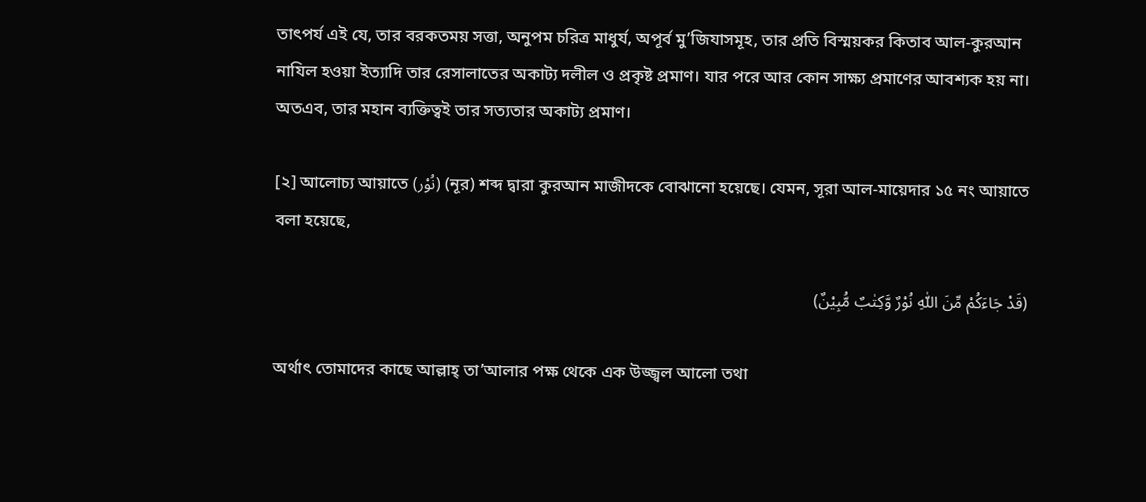তাৎপর্য এই যে, তার বরকতময় সত্তা, অনুপম চরিত্র মাধুর্য, অপূর্ব মু’জিযাসমূহ, তার প্রতি বিস্ময়কর কিতাব আল-কুরআন নাযিল হওয়া ইত্যাদি তার রেসালাতের অকাট্য দলীল ও প্রকৃষ্ট প্রমাণ। যার পরে আর কোন সাক্ষ্য প্রমাণের আবশ্যক হয় না। অতএব, তার মহান ব্যক্তিত্বই তার সত্যতার অকাট্য প্রমাণ।

[২] আলোচ্য আয়াতে (نُوْر) (নূর) শব্দ দ্বারা কুরআন মাজীদকে বোঝানো হয়েছে। যেমন, সূরা আল-মায়েদার ১৫ নং আয়াতে বলা হয়েছে,

(قَدْ جَاءَكُمْ مِّنَ اللّٰهِ نُوْرٌ وَّكِتٰبٌ مُّبِيْنٌ)

অর্থাৎ তোমাদের কাছে আল্লাহ্ তা’আলার পক্ষ থেকে এক উজ্জ্বল আলো তথা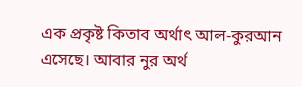এক প্রকৃষ্ট কিতাব অর্থাৎ আল-কুরআন এসেছে। আবার নুর অর্থ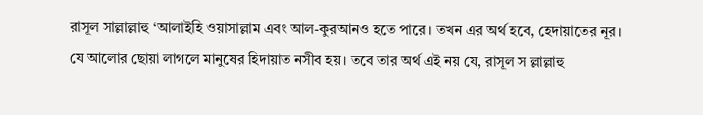রাসূল সাল্লাল্লাহু ‘আলাইহি ওয়াসাল্লাম এবং আল-কুরআনও হতে পারে। তখন এর অর্থ হবে, হেদায়াতের নূর। যে আলোর ছোয়া লাগলে মানুষের হিদায়াত নসীব হয়। তবে তার অর্থ এই নয় যে, রাসূল স ল্লাল্লাহু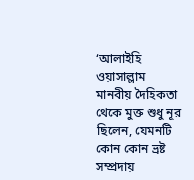‘আলাইহি ওয়াসাল্লাম মানবীয় দৈহিকতা থেকে মুক্ত শুধু নূর ছিলেন, যেমনটি কোন কোন ভ্ৰষ্ট সম্প্রদায়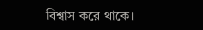বিশ্বাস করে থাকে।